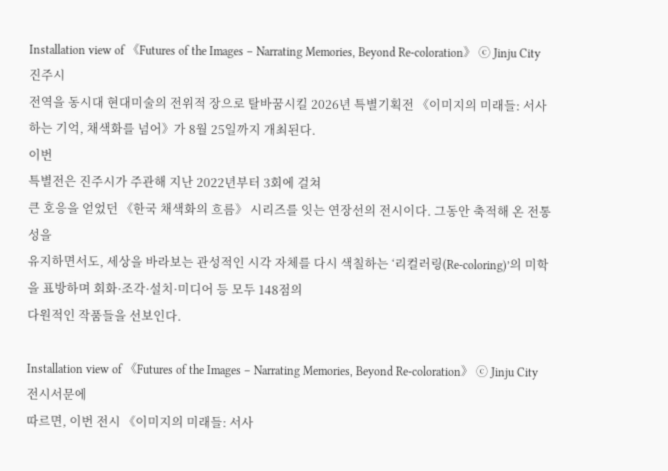Installation view of 《Futures of the Images – Narrating Memories, Beyond Re-coloration》 ⓒ Jinju City
진주시
전역을 동시대 현대미술의 전위적 장으로 탈바꿈시킬 2026년 특별기획전 《이미지의 미래들: 서사하는 기억, 채색화를 넘어》가 8월 25일까지 개최된다.
이번
특별전은 진주시가 주관해 지난 2022년부터 3회에 걸쳐
큰 호응을 얻었던 《한국 채색화의 흐름》 시리즈를 잇는 연장선의 전시이다. 그동안 축적해 온 전통성을
유지하면서도, 세상을 바라보는 관성적인 시각 자체를 다시 색칠하는 ‘리컬러링(Re-coloring)’의 미학을 표방하며 회화·조각·설치·미디어 등 모두 148점의
다원적인 작품들을 선보인다.

Installation view of 《Futures of the Images – Narrating Memories, Beyond Re-coloration》 ⓒ Jinju City
전시서문에
따르면, 이번 전시 《이미지의 미래들: 서사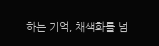하는 기억, 채색화를 넘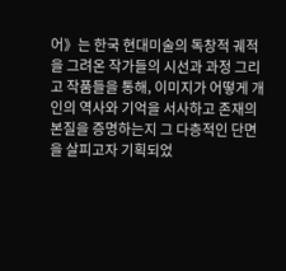어》는 한국 현대미술의 독창적 궤적을 그려온 작가들의 시선과 과정 그리고 작품들을 통해, 이미지가 어떻게 개인의 역사와 기억을 서사하고 존재의 본질을 증명하는지 그 다층적인 단면을 살피고자 기획되었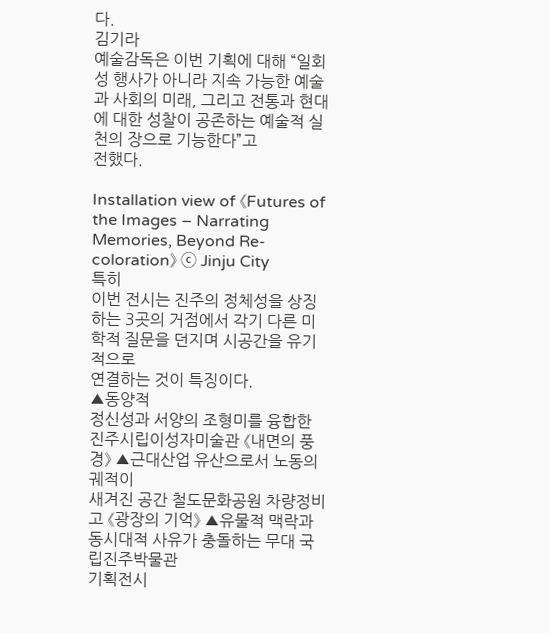다.
김기라
예술감독은 이번 기획에 대해 “일회성 행사가 아니라 지속 가능한 예술과 사회의 미래, 그리고 전통과 현대에 대한 성찰이 공존하는 예술적 실천의 장으로 기능한다”고
전했다.

Installation view of 《Futures of the Images – Narrating Memories, Beyond Re-coloration》 ⓒ Jinju City
특히
이번 전시는 진주의 정체성을 상징하는 3곳의 거점에서 각기 다른 미학적 질문을 던지며 시공간을 유기적으로
연결하는 것이 특징이다.
▲동양적
정신성과 서양의 조형미를 융합한 진주시립이성자미술관 《내면의 풍경》 ▲근대산업 유산으로서 노동의 궤적이
새겨진 공간 철도문화공원 차량정비고 《광장의 기억》 ▲유물적 맥락과 동시대적 사유가 충돌하는 무대 국립진주박물관
기획전시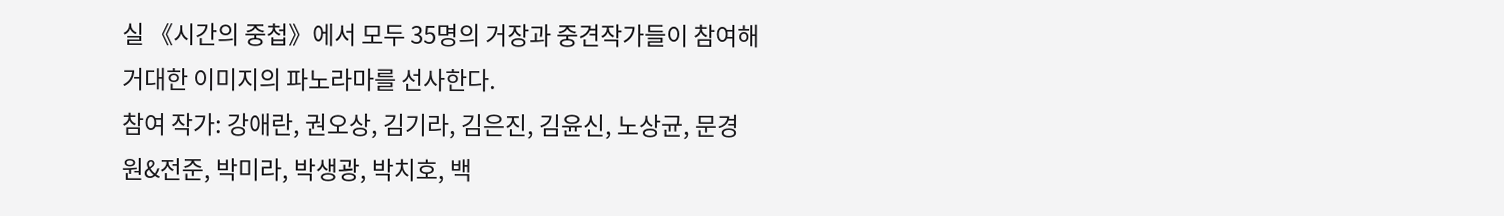실 《시간의 중첩》에서 모두 35명의 거장과 중견작가들이 참여해 거대한 이미지의 파노라마를 선사한다.
참여 작가: 강애란, 권오상, 김기라, 김은진, 김윤신, 노상균, 문경원&전준, 박미라, 박생광, 박치호, 백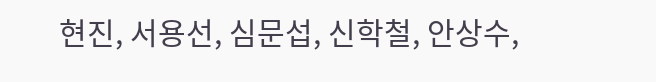현진, 서용선, 심문섭, 신학철, 안상수,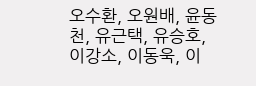오수환, 오원배, 윤동천, 유근택, 유승호, 이강소, 이동욱, 이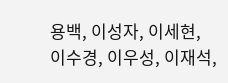용백, 이성자, 이세현, 이수경, 이우성, 이재석,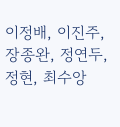이정배, 이진주, 장종완, 정연두, 정현, 최수앙